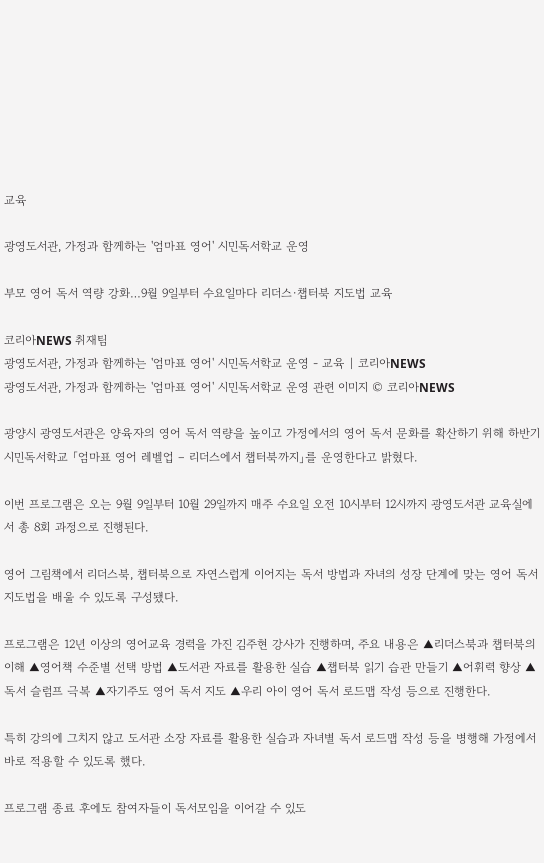교육

광영도서관, 가정과 함께하는 '엄마표 영어' 시민독서학교 운영

부모 영어 독서 역량 강화…9월 9일부터 수요일마다 리더스·챕터북 지도법 교육

코리아NEWS 취재팀
광영도서관, 가정과 함께하는 '엄마표 영어' 시민독서학교 운영 - 교육 | 코리아NEWS
광영도서관, 가정과 함께하는 '엄마표 영어' 시민독서학교 운영 관련 이미지 © 코리아NEWS

광양시 광영도서관은 양육자의 영어 독서 역량을 높이고 가정에서의 영어 독서 문화를 확산하기 위해 하반기 시민독서학교 「엄마표 영어 레벨업 – 리더스에서 챕터북까지」를 운영한다고 밝혔다.

이번 프로그램은 오는 9월 9일부터 10월 29일까지 매주 수요일 오전 10시부터 12시까지 광영도서관 교육실에서 총 8회 과정으로 진행된다.

영어 그림책에서 리더스북, 챕터북으로 자연스럽게 이어지는 독서 방법과 자녀의 성장 단계에 맞는 영어 독서 지도법을 배울 수 있도록 구성됐다.

프로그램은 12년 이상의 영어교육 경력을 가진 김주현 강사가 진행하며, 주요 내용은 ▲리더스북과 챕터북의 이해 ▲영어책 수준별 선택 방법 ▲도서관 자료를 활용한 실습 ▲챕터북 읽기 습관 만들기 ▲어휘력 향상 ▲독서 슬럼프 극복 ▲자기주도 영어 독서 지도 ▲우리 아이 영어 독서 로드맵 작성 등으로 진행한다.

특히 강의에 그치지 않고 도서관 소장 자료를 활용한 실습과 자녀별 독서 로드맵 작성 등을 병행해 가정에서 바로 적용할 수 있도록 했다.

프로그램 종료 후에도 참여자들이 독서모임을 이어갈 수 있도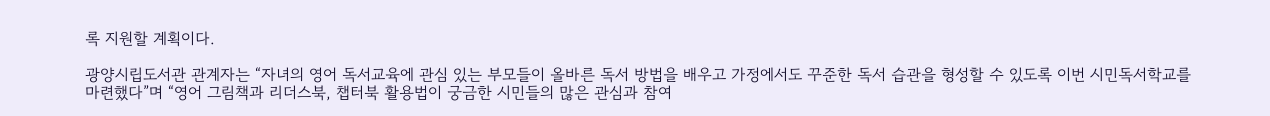록 지원할 계획이다.

광양시립도서관 관계자는 “자녀의 영어 독서교육에 관심 있는 부모들이 올바른 독서 방법을 배우고 가정에서도 꾸준한 독서 습관을 형성할 수 있도록 이번 시민독서학교를 마련했다”며 “영어 그림책과 리더스북, 챕터북 활용법이 궁금한 시민들의 많은 관심과 참여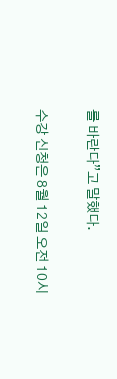를 바란다”고 말했다.

수강 신청은 8월 12일 오전 10시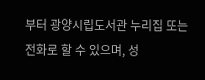부터 광양시립도서관 누리집 또는 전화로 할 수 있으며, 성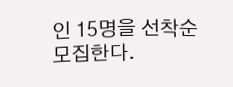인 15명을 선착순 모집한다.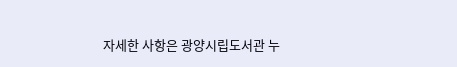자세한 사항은 광양시립도서관 누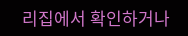리집에서 확인하거나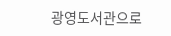광영도서관으로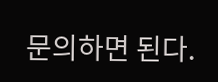문의하면 된다.